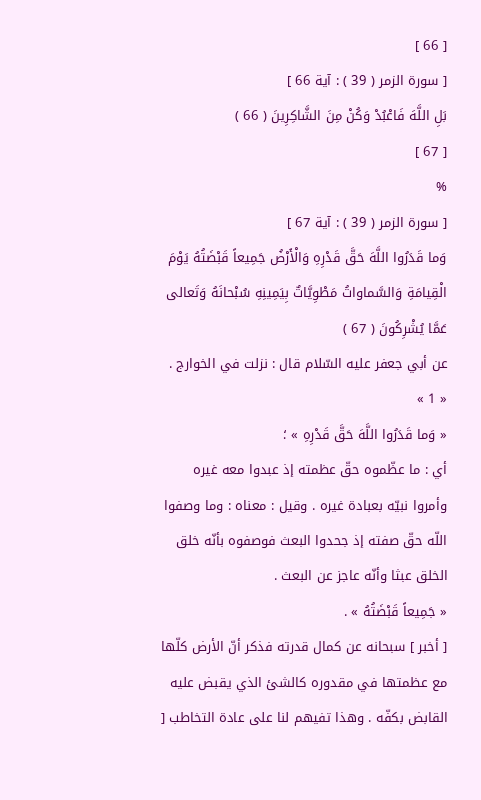[ 66 ]
[ سورة الزمر ( 39 ) : آية 66 ]
بَلِ اللَّهَ فَاعْبُدْ وَكُنْ مِنَ الشَّاكِرِينَ ( 66 )
[ 67 ]
%
[ سورة الزمر ( 39 ) : آية 67 ]
وَما قَدَرُوا اللَّهَ حَقَّ قَدْرِهِ وَالْأَرْضُ جَمِيعاً قَبْضَتُهُ يَوْمَ الْقِيامَةِ وَالسَّماواتُ مَطْوِيَّاتٌ بِيَمِينِهِ سُبْحانَهُ وَتَعالى عَمَّا يُشْرِكُونَ ( 67 )
عن أبي جعفر عليه السّلام قال : نزلت في الخوارج . « 1 »
« وَما قَدَرُوا اللَّهَ حَقَّ قَدْرِهِ » ؛
أي : ما عظّموه حقّ عظمته إذ عبدوا معه غيره وأمروا نبيّه بعبادة غيره . وقيل : معناه : وما وصفوا اللّه حقّ صفته إذ جحدوا البعث فوصفوه بأنّه خلق الخلق عبثا وأنّه عاجز عن البعث .
« جَمِيعاً قَبْضَتُهُ » .
[ أخبر ] سبحانه عن كمال قدرته فذكر أنّ الأرض كلّها مع عظمتها في مقدوره كالشئ الذي يقبض عليه القابض بكفّه . وهذا تفيهم لنا على عادة التخاطب [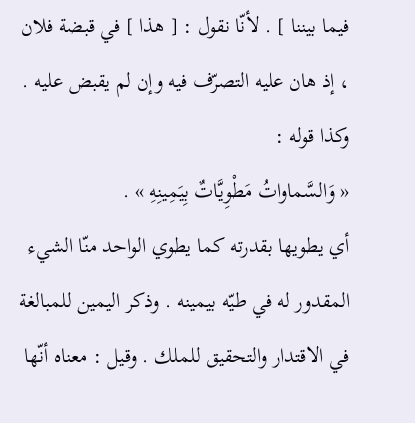فيما بيننا ] . لأنّا نقول : [ هذا ] في قبضة فلان ، إذ هان عليه التصرّف فيه وإن لم يقبض عليه . وكذا قوله :
« وَالسَّماواتُ مَطْوِيَّاتٌ بِيَمِينِهِ » .
أي يطويها بقدرته كما يطوي الواحد منّا الشيء المقدور له في طيّه بيمينه . وذكر اليمين للمبالغة في الاقتدار والتحقيق للملك . وقيل : معناه أنّها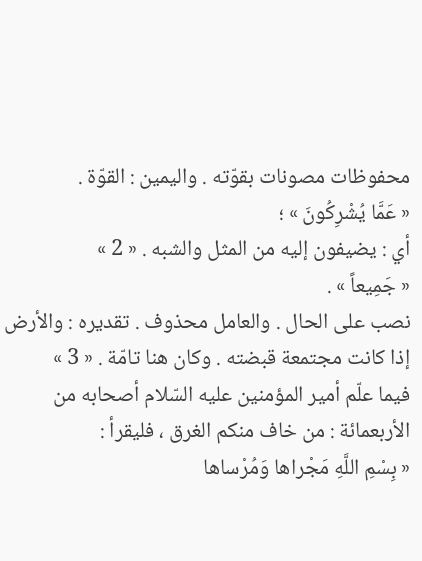محفوظات مصونات بقوّته . واليمين : القوّة .
« عَمَّا يُشْرِكُونَ » ؛
أي : يضيفون إليه من المثل والشبه . « 2 »
« جَمِيعاً » .
نصب على الحال . والعامل محذوف . تقديره : والأرض إذا كانت مجتمعة قبضته . وكان هنا تامّة . « 3 »
فيما علّم أمير المؤمنين عليه السّلام أصحابه من الأربعمائة : من خاف منكم الغرق ، فليقرأ :
« بِسْمِ اللَّهِ مَجْراها وَمُرْساها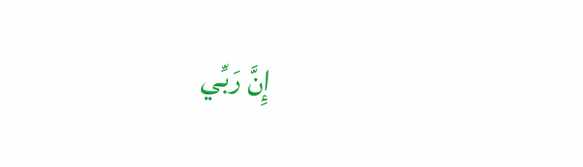إِنَّ رَبِّي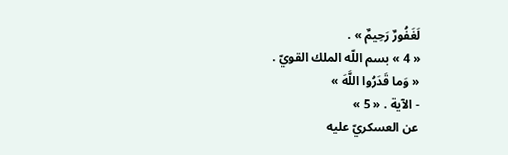لَغَفُورٌ رَحِيمٌ » .
« 4 » بسم اللّه الملك القويّ .
« وَما قَدَرُوا اللَّهَ »
- الآية . « 5 »
عن العسكريّ عليه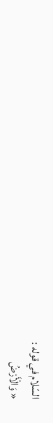السّلام في قوله :
« وَالْأَرْضُ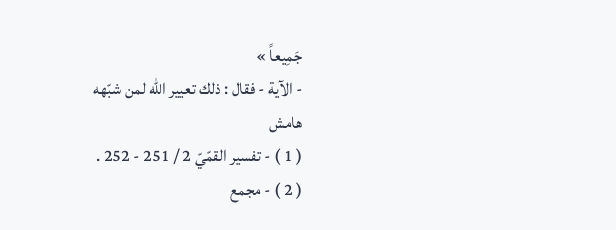جَمِيعاً »
- الآية - فقال : ذلك تعيير اللّه لمن شبّهه
هامش
( 1 ) - تفسير القمّيّ 2 / 251 - 252 .
( 2 ) - مجمع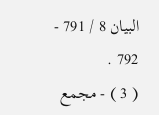البيان 8 / 791 - 792 .
( 3 ) - مجمع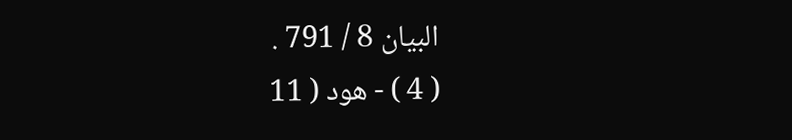البيان 8 / 791 .
( 4 ) - هود ( 11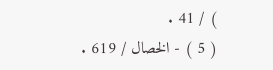) / 41 .
( 5 ) - الخصال / 619 .